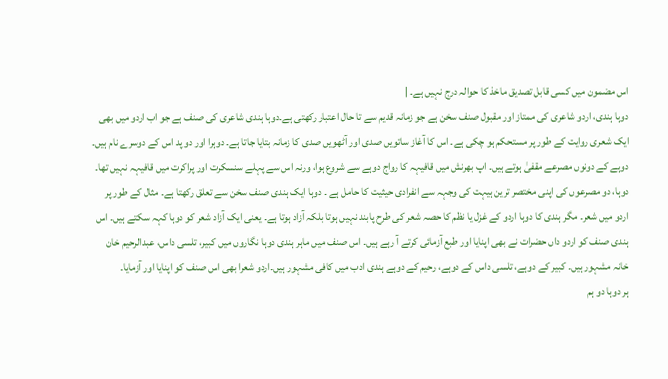اس مضمون میں کسی قابل تصدیق ماخذ کا حوالہ درج نہیں ہے۔ |
دوہا ہندی، اردو شاعری کی ممتاز اور مقبول صنف سخن ہے جو زمانہ قدیم سے تا حال اعتبار رکھتی ہے۔دوہا ہندی شاعری کی صنف ہے جو اب اردو میں بھی ایک شعری روایت کے طور پر مستحکم ہو چکی ہے۔ اس کا آغاز ساتویں صدی اور آٹھویں صدی کا زمانہ بتایا جاتا ہے۔ دوہرا اور دو پد اس کے دوسرے نام ہیں۔ دوہے کے دونوں مصرعے مقفیٰ ہوتے ہیں۔ اپ بھرنش میں قافیہہ کا رواج دوہے سے شروع ہوا، ورنہ اس سے پہلے سنسکرت اور پراکرت میں قافیہہ نہیں تھا۔ دوہا، دو مصرعوں کی اپنی مختصر ترین ہیہت کی وجہہ سے انفرادی حیثیت کا حامل ہے ۔ دوہا ایک ہندی صنف سخن سے تعلق رکھتا ہے۔ مثال کے طور پر اردو میں شعر۔ مگر ہندی کا دوہا اردو کے غزل یا نظم کا حصہ شعر کی طرح پابند نہیں ہوتا بلکہ آزاد ہوتا ہے۔ یعنی ایک آزاد شعر کو دوہا کہہ سکتے ہیں۔ اس ہندی صنف کو اردو داں حضرات نے بھی اپنایا اور طبع آزمائی کرتے آ رہے ہیں۔ اس صنف میں ماہر ہندی دوہا نگاروں میں کبیر، تلسی داس، عبدالرحیم خان خانہ مشہور ہیں۔ کبیر کے دوہے، تلسی داس کے دوہے، رحیم کے دوہے ہندی ادب میں کافی مشہور ہیں۔اردو شعرا بھی اس صنف کو اپنایا اور آزمایا۔
ہر دوہا دو ہم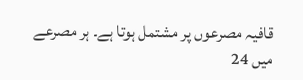قافیہ مصرعوں پر مشتمل ہوتا ہے۔ ہر مصرعے میں 24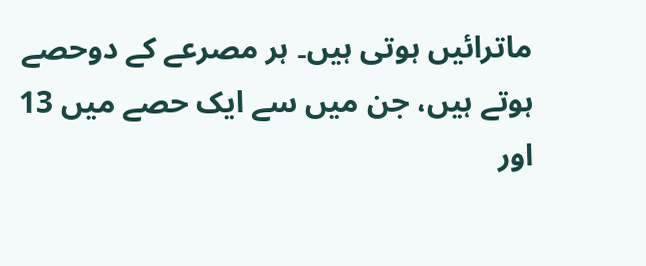ماترائیں ہوتی ہیں۔ ہر مصرعے کے دوحصے ہوتے ہیں، جن میں سے ایک حصے میں 13 اور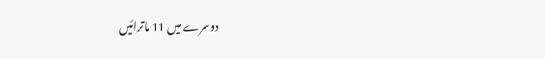دوسرے میں 11 ماترائیں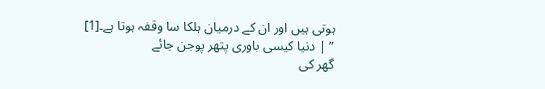ہوتی ہیں اور ان کے درمیان ہلکا سا وقفہ ہوتا ہے۔[1]
” | دنیا کیسی باوری پتھر پوجن جائے
گھر کی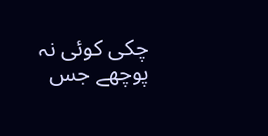چکی کوئی نہ پوچھے جس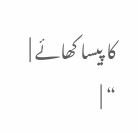کا پیسا کھائے |
“ |